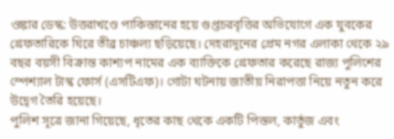ওঙ্কার ডেস্ক: উত্তরাখণ্ডে পাকিস্তানের হয়ে গুপ্তচরবৃত্তির অভিযোগে এক যুবকের গ্রেফতারিকে ঘিরে তীব্র চাঞ্চল্য ছড়িয়েছে। দেহরাদূনের প্রেম নগর এলাকা থেকে ২৯ বছর বয়সী বিক্রান্ত কাশ্যপ নামের এক ব্যাক্তিকে গ্রেফতার করেছে রাজ্য পুলিশের স্পেশ্যাল টাস্ক ফোর্স (এসটিএফ)। গোটা ঘটনায় জাতীয় নিরাপত্তা নিয়ে নতুন করে উদ্বেগ তৈরি হয়েছে।
পুলিশ সূত্রে জানা গিয়েছে, ধৃতের কাছ থেকে একটি পিস্তল, কার্তুজ এবং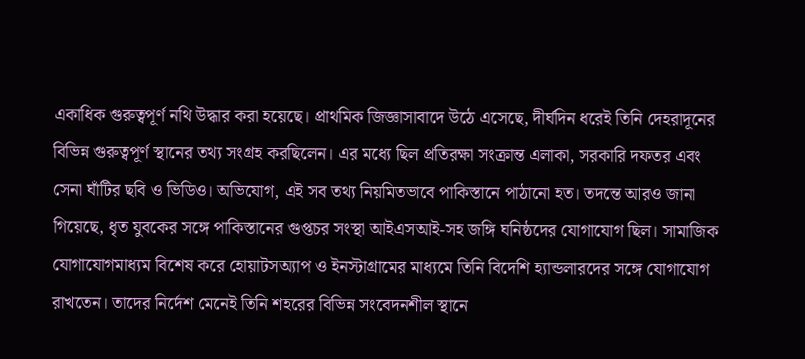একাধিক গুরুত্বপূর্ণ নথি উদ্ধার করা হয়েছে। প্রাথমিক জিজ্ঞাসাবাদে উঠে এসেছে, দীর্ঘদিন ধরেই তিনি দেহরাদূনের বিভিন্ন গুরুত্বপূর্ণ স্থানের তথ্য সংগ্রহ করছিলেন। এর মধ্যে ছিল প্রতিরক্ষা সংক্রান্ত এলাকা, সরকারি দফতর এবং সেনা ঘাঁটির ছবি ও ভিডিও। অভিযোগ, এই সব তথ্য নিয়মিতভাবে পাকিস্তানে পাঠানো হত। তদন্তে আরও জানা গিয়েছে, ধৃত যুবকের সঙ্গে পাকিস্তানের গুপ্তচর সংস্থা আইএসআই-সহ জঙ্গি ঘনিষ্ঠদের যোগাযোগ ছিল। সামাজিক যোগাযোগমাধ্যম বিশেষ করে হোয়াটসঅ্যাপ ও ইনস্টাগ্রামের মাধ্যমে তিনি বিদেশি হ্যান্ডলারদের সঙ্গে যোগাযোগ রাখতেন। তাদের নির্দেশ মেনেই তিনি শহরের বিভিন্ন সংবেদনশীল স্থানে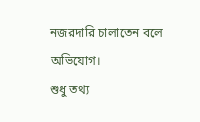নজরদারি চালাতেন বলে অভিযোগ।
শুধু তথ্য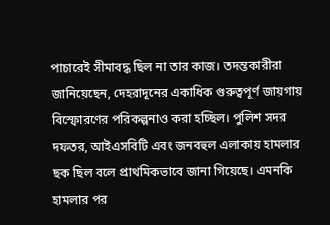পাচারেই সীমাবদ্ধ ছিল না তার কাজ। তদন্তকারীরা জানিয়েছেন, দেহরাদূনের একাধিক গুরুত্বপূর্ণ জায়গায় বিস্ফোরণের পরিকল্পনাও করা হচ্ছিল। পুলিশ সদর দফতর, আইএসবিটি এবং জনবহুল এলাকায় হামলার ছক ছিল বলে প্রাথমিকভাবে জানা গিয়েছে। এমনকি হামলার পর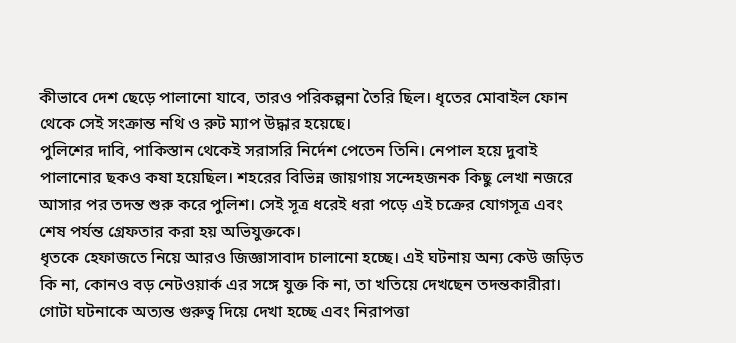কীভাবে দেশ ছেড়ে পালানো যাবে, তারও পরিকল্পনা তৈরি ছিল। ধৃতের মোবাইল ফোন থেকে সেই সংক্রান্ত নথি ও রুট ম্যাপ উদ্ধার হয়েছে।
পুলিশের দাবি, পাকিস্তান থেকেই সরাসরি নির্দেশ পেতেন তিনি। নেপাল হয়ে দুবাই পালানোর ছকও কষা হয়েছিল। শহরের বিভিন্ন জায়গায় সন্দেহজনক কিছু লেখা নজরে আসার পর তদন্ত শুরু করে পুলিশ। সেই সূত্র ধরেই ধরা পড়ে এই চক্রের যোগসূত্র এবং শেষ পর্যন্ত গ্রেফতার করা হয় অভিযুক্তকে।
ধৃতকে হেফাজতে নিয়ে আরও জিজ্ঞাসাবাদ চালানো হচ্ছে। এই ঘটনায় অন্য কেউ জড়িত কি না, কোনও বড় নেটওয়ার্ক এর সঙ্গে যুক্ত কি না, তা খতিয়ে দেখছেন তদন্তকারীরা। গোটা ঘটনাকে অত্যন্ত গুরুত্ব দিয়ে দেখা হচ্ছে এবং নিরাপত্তা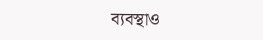ব্যবস্থাও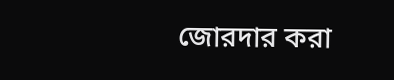জোরদার করা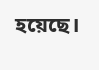হয়েছে।